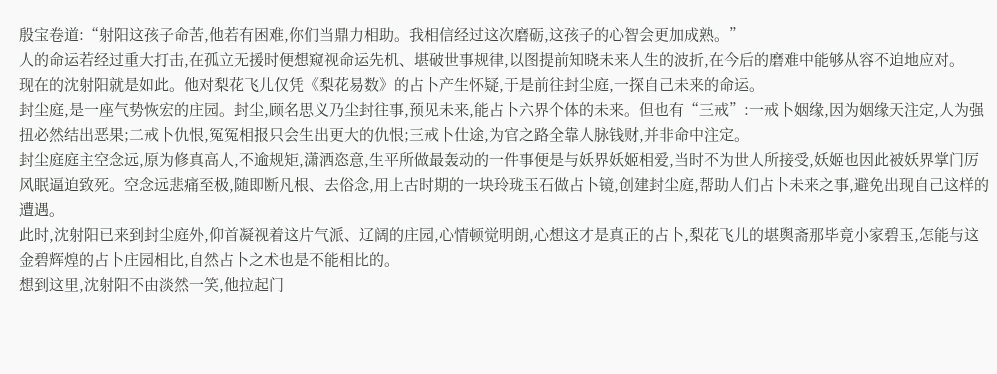殷宝卷道:“射阳这孩子命苦,他若有困难,你们当鼎力相助。我相信经过这次磨砺,这孩子的心智会更加成熟。”
人的命运若经过重大打击,在孤立无援时便想窥视命运先机、堪破世事规律,以图提前知晓未来人生的波折,在今后的磨难中能够从容不迫地应对。
现在的沈射阳就是如此。他对梨花飞儿仅凭《梨花易数》的占卜产生怀疑,于是前往封尘庭,一探自己未来的命运。
封尘庭,是一座气势恢宏的庄园。封尘,顾名思义乃尘封往事,预见未来,能占卜六界个体的未来。但也有“三戒”:一戒卜姻缘,因为姻缘天注定,人为强扭必然结出恶果;二戒卜仇恨,冤冤相报只会生出更大的仇恨;三戒卜仕途,为官之路全靠人脉钱财,并非命中注定。
封尘庭庭主空念远,原为修真高人,不逾规矩,潇洒恣意,生平所做最轰动的一件事便是与妖界妖姬相爱,当时不为世人所接受,妖姬也因此被妖界掌门厉风眠逼迫致死。空念远悲痛至极,随即断凡根、去俗念,用上古时期的一块玲珑玉石做占卜镜,创建封尘庭,帮助人们占卜未来之事,避免出现自己这样的遭遇。
此时,沈射阳已来到封尘庭外,仰首凝视着这片气派、辽阔的庄园,心情顿觉明朗,心想这才是真正的占卜,梨花飞儿的堪舆斋那毕竟小家碧玉,怎能与这金碧辉煌的占卜庄园相比,自然占卜之术也是不能相比的。
想到这里,沈射阳不由淡然一笑,他拉起门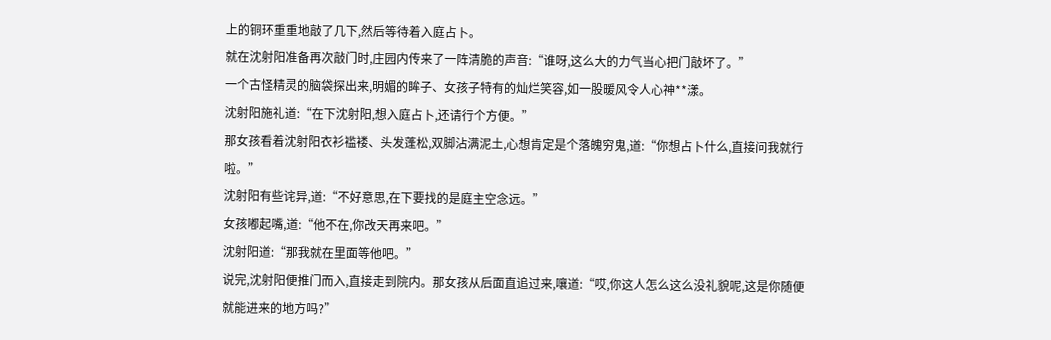上的铜环重重地敲了几下,然后等待着入庭占卜。
就在沈射阳准备再次敲门时,庄园内传来了一阵清脆的声音:“谁呀,这么大的力气当心把门敲坏了。”
一个古怪精灵的脑袋探出来,明媚的眸子、女孩子特有的灿烂笑容,如一股暖风令人心神**漾。
沈射阳施礼道:“在下沈射阳,想入庭占卜,还请行个方便。”
那女孩看着沈射阳衣衫褴褛、头发蓬松,双脚沾满泥土,心想肯定是个落魄穷鬼,道:“你想占卜什么,直接问我就行啦。”
沈射阳有些诧异,道:“不好意思,在下要找的是庭主空念远。”
女孩嘟起嘴,道:“他不在,你改天再来吧。”
沈射阳道:“那我就在里面等他吧。”
说完,沈射阳便推门而入,直接走到院内。那女孩从后面直追过来,嚷道:“哎,你这人怎么这么没礼貌呢,这是你随便就能进来的地方吗?”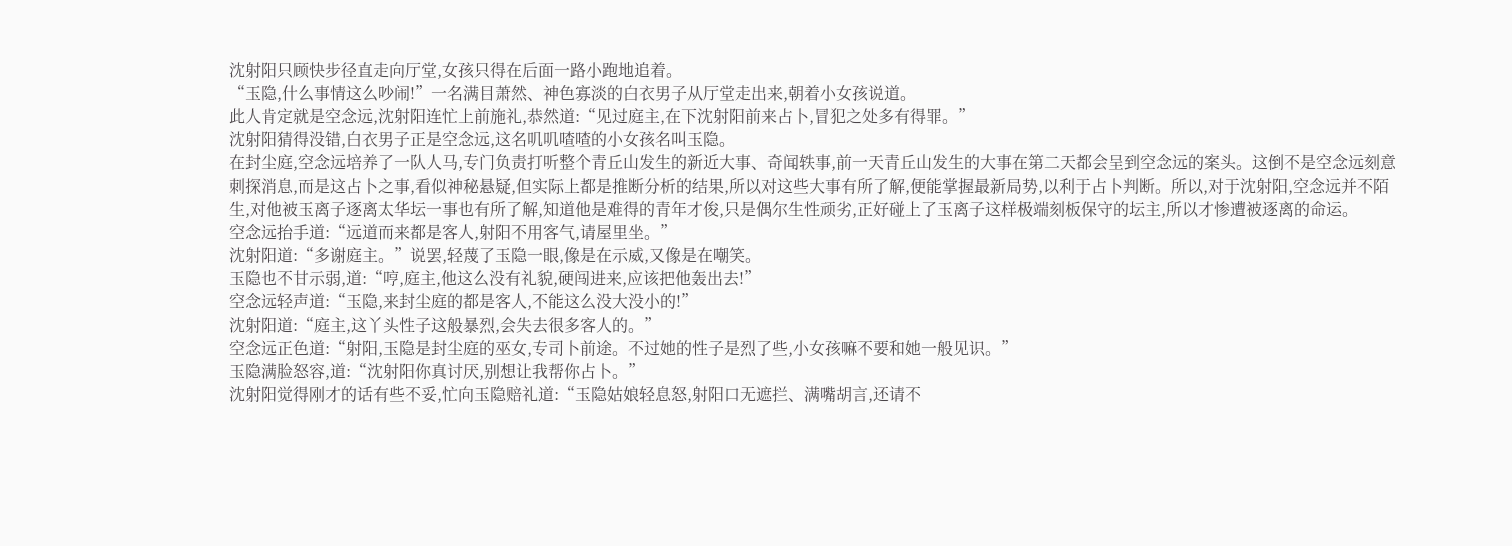沈射阳只顾快步径直走向厅堂,女孩只得在后面一路小跑地追着。
“玉隐,什么事情这么吵闹!”一名满目萧然、神色寡淡的白衣男子从厅堂走出来,朝着小女孩说道。
此人肯定就是空念远,沈射阳连忙上前施礼,恭然道:“见过庭主,在下沈射阳前来占卜,冒犯之处多有得罪。”
沈射阳猜得没错,白衣男子正是空念远,这名叽叽喳喳的小女孩名叫玉隐。
在封尘庭,空念远培养了一队人马,专门负责打听整个青丘山发生的新近大事、奇闻轶事,前一天青丘山发生的大事在第二天都会呈到空念远的案头。这倒不是空念远刻意刺探消息,而是这占卜之事,看似神秘悬疑,但实际上都是推断分析的结果,所以对这些大事有所了解,便能掌握最新局势,以利于占卜判断。所以,对于沈射阳,空念远并不陌生,对他被玉离子逐离太华坛一事也有所了解,知道他是难得的青年才俊,只是偶尔生性顽劣,正好碰上了玉离子这样极端刻板保守的坛主,所以才惨遭被逐离的命运。
空念远抬手道:“远道而来都是客人,射阳不用客气,请屋里坐。”
沈射阳道:“多谢庭主。”说罢,轻蔑了玉隐一眼,像是在示威,又像是在嘲笑。
玉隐也不甘示弱,道:“哼,庭主,他这么没有礼貌,硬闯进来,应该把他轰出去!”
空念远轻声道:“玉隐,来封尘庭的都是客人,不能这么没大没小的!”
沈射阳道:“庭主,这丫头性子这般暴烈,会失去很多客人的。”
空念远正色道:“射阳,玉隐是封尘庭的巫女,专司卜前途。不过她的性子是烈了些,小女孩嘛不要和她一般见识。”
玉隐满脸怒容,道:“沈射阳你真讨厌,别想让我帮你占卜。”
沈射阳觉得刚才的话有些不妥,忙向玉隐赔礼道:“玉隐姑娘轻息怒,射阳口无遮拦、满嘴胡言,还请不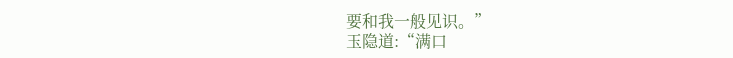要和我一般见识。”
玉隐道:“满口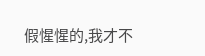假惺惺的,我才不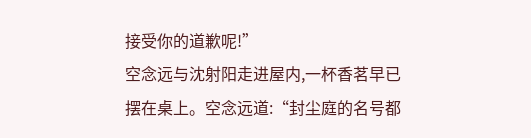接受你的道歉呢!”
空念远与沈射阳走进屋内,一杯香茗早已摆在桌上。空念远道:“封尘庭的名号都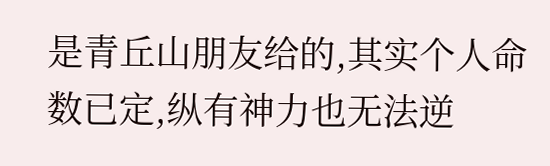是青丘山朋友给的,其实个人命数已定,纵有神力也无法逆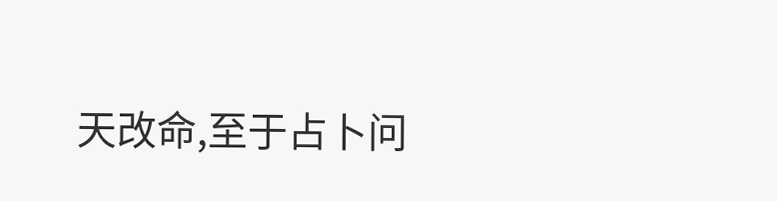天改命,至于占卜问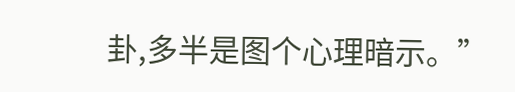卦,多半是图个心理暗示。”